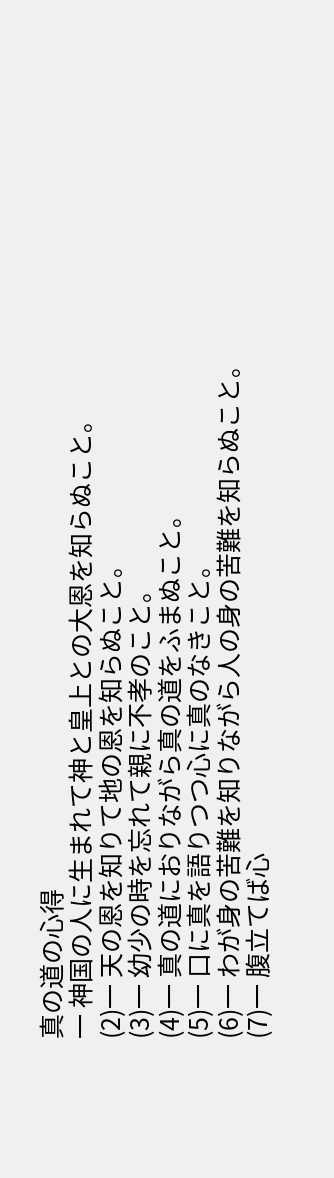真の道の心得
一 神国の人に生まれて神と皇上との大恩を知らぬこと。
(2)一 天の恩を知りて地の恩を知らぬこと。
(3)一 幼少の時を忘れて親に不孝のこと。
(4)一 真の道におりながら真の道をふまぬこと。
(5)一 口に真を語りつつ心に真のなきこと。
(6)一 わが身の苦難を知りながら人の身の苦難を知らぬこと。
(7)一 腹立てば心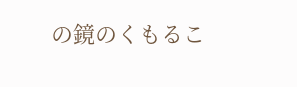の鏡のくもるこ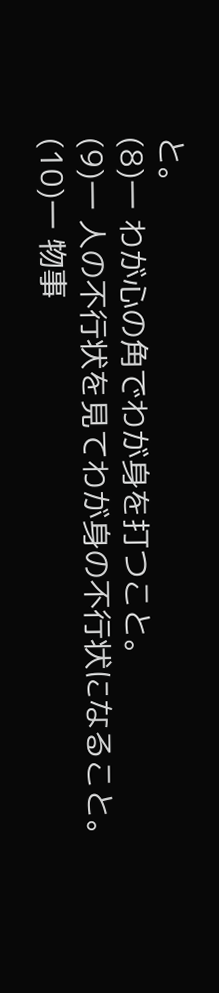と。
(8)一 わが心の角でわが身を打つこと。
(9)一 人の不行状を見てわが身の不行状になること。
(10)一 物事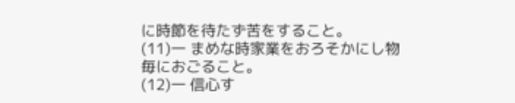に時節を待たず苦をすること。
(11)一 まめな時家業をおろそかにし物毎におごること。
(12)一 信心す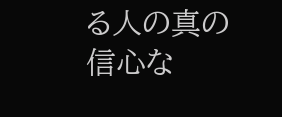る人の真の信心な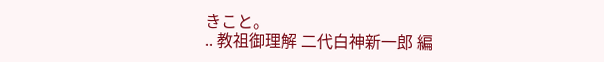きこと。
.. 教祖御理解 二代白神新一郎 編